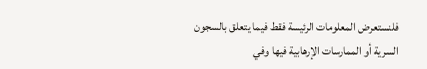فلنستعرض المعلومات الرئيسة فقط فيما يتعلق بالسجون السرية أو الممارسات الإرهابية فيها وفي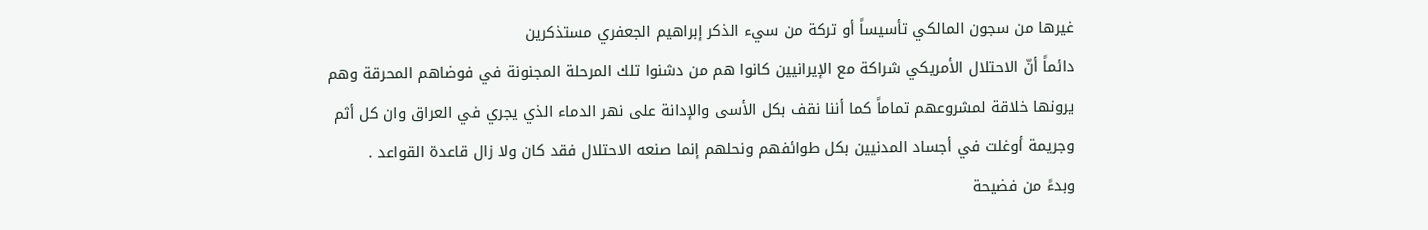غيرها من سجون المالكي تأسيساً أو تركة من سيء الذكر إبراهيم الجعفري مستذكرين
دائماً أنّ الاحتلال الأمريكي شراكة مع الإيرانيين كانوا هم من دشنوا تلك المرحلة المجنونة في فوضاهم المحرقة وهم يرونها خلاقة لمشروعهم تماماً كما أننا نقف بكل الأسى والإدانة على نهر الدماء الذي يجري في العراق وان كل أثم وجريمة أوغلت في أجساد المدنيين بكل طوائفهم ونحلهم إنما صنعه الاحتلال فقد كان ولا زال قاعدة القواعد .
وبدءً من فضيحة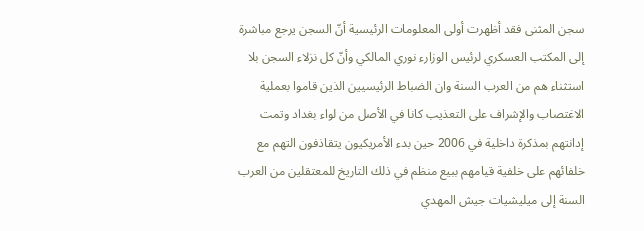سجن المثنى فقد أظهرت أولى المعلومات الرئيسية أنّ السجن يرجع مباشرة إلى المكتب العسكري لرئيس الوزارء نوري المالكي وأنّ كل نزلاء السجن بلا استثناء هم من العرب السنة وان الضباط الرئيسيين الذين قاموا بعملية الاغتصاب والإشراف على التعذيب كانا في الأصل من لواء بغداد وتمت إدانتهم بمذكرة داخلية في 2006 حين بدء الأمريكيون يتقاذفون التهم مع خلفائهم على خلفية قيامهم ببيع منظم في ذلك التاريخ للمعتقلين من العرب السنة إلى ميليشيات جيش المهدي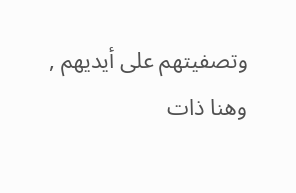وتصفيتهم على أيديهم , وهنا ذات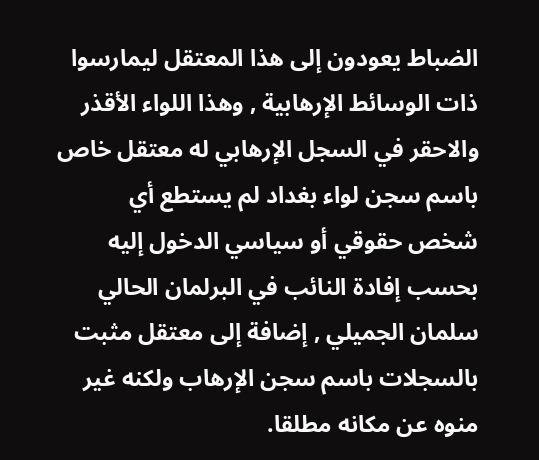الضباط يعودون إلى هذا المعتقل ليمارسوا ذات الوسائط الإرهابية , وهذا اللواء الأقذر والاحقر في السجل الإرهابي له معتقل خاص باسم سجن لواء بغداد لم يستطع أي شخص حقوقي أو سياسي الدخول إليه بحسب إفادة النائب في البرلمان الحالي سلمان الجميلي , إضافة إلى معتقل مثبت بالسجلات باسم سجن الإرهاب ولكنه غير منوه عن مكانه مطلقا.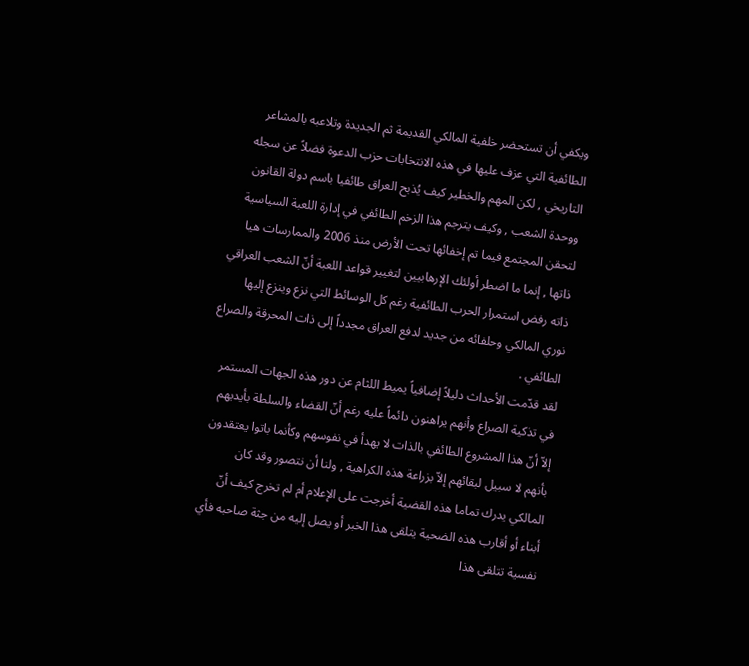ويكفي أن تستحضر خلفية المالكي القديمة ثم الجديدة وتلاعبه بالمشاعر الطائفية التي عزف عليها في هذه الانتخابات حزب الدعوة فضلاً عن سجله التاريخي , لكن المهم والخطير كيف يُذبح العراق طائفيا باسم دولة القانون ووحدة الشعب , وكيف يترجم هذا الزخم الطائفي في إدارة اللعبة السياسية لتحقن المجتمع فيما تم إخفائها تحت الأرض منذ 2006 والممارسات هيا ذاتها , إنما ما اضطر أولئك الإرهابيين لتغيير قواعد اللعبة أنّ الشعب العراقي ذاته رفض استمرار الحرب الطائفية رغم كل الوسائط التي نزع وينزع إليها نوري المالكي وحلفائه من جديد لدفع العراق مجدداً إلى ذات المحرقة والصراع الطائفي .
لقد قدّمت الأحداث دليلاً إضافياً يميط اللثام عن دور هذه الجهات المستمر في تذكية الصراع وأنهم يراهنون دائماً عليه رغم أنّ القضاء والسلطة بأيديهم إلاّ أنّ هذا المشروع الطائفي بالذات لا يهدأ في نفوسهم وكأنما باتوا يعتقدون بأنهم لا سبيل لبقائهم إلاّ بزراعة هذه الكراهية , ولنا أن نتصور وقد كان المالكي يدرك تماما هذه القضية أخرجت على الإعلام أم لم تخرج كيف أنّ أبناء أو أقارب هذه الضحية يتلقى هذا الخبر أو يصل إليه من جثة صاحبه فأي نفسية تتلقى هذا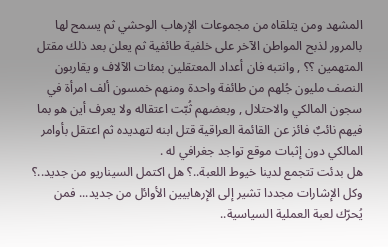المشهد ومن يتلقاه من مجموعات الإرهاب الوحشي ثم يسمح لها بالمرور لذبح المواطن الآخر على خلفية طائفية ثم يعلن بعد ذلك مقتل المتهمين ؟؟ , وانتبه فان أعداد المعتقلين بمئات الآلاف و يقاربون النصف مليون جُلهم من طائفة واحدة ومنهم خمسون ألف امرأة في سجون المالكي والاحتلال , وبعضهم ثُبّت اعتقاله ولا يعرف أين هو بما فيهم نائبٌ فائز عن القائمة العراقية قتل ابنه لتهديده ثم اعتقل بأوامر المالكي دون إثبات موقع تواجد جغرافي له .
هل بدئت تتجمع لدينا خيوط اللعبة..؟ هل اكتمل السيناريو من جديد..؟ وكل الإشارات مجددا تشير إلى الإرهابيين الأوائل من جديد... فمن يُحرّك لعبة العملية السياسية..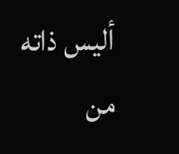أليس ذاته من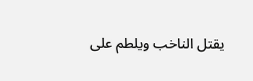يقتل الناخب ويلطم على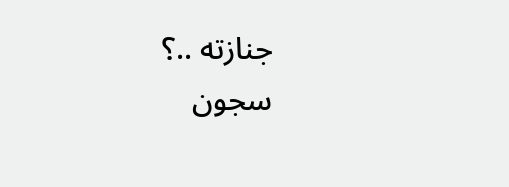جنازته ..؟
سجون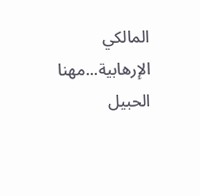المالكي الإرهابية...مهنا الحبيل